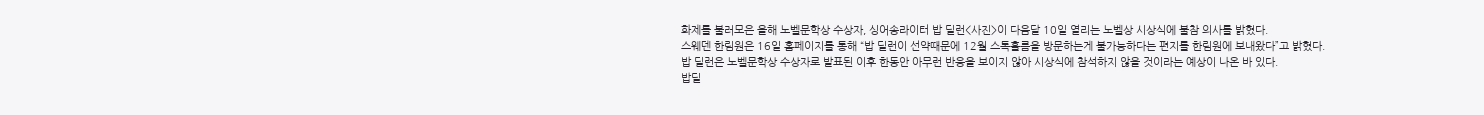화제를 불러모은 올해 노벨문학상 수상자, 싱어송라이터 밥 딜런<사진>이 다음달 10일 열리는 노벨상 시상식에 불참 의사를 밝혔다.
스웨덴 한림원은 16일 홈페이지를 통해 “밥 딜런이 선약때문에 12월 스톡홀름을 방문하는게 불가능하다는 편지를 한림원에 보내왔다”고 밝혔다.
밥 딜런은 노벨문학상 수상자로 발표된 이후 한동안 아무런 반응을 보이지 않아 시상식에 참석하지 않을 것이라는 예상이 나온 바 있다.
밥딜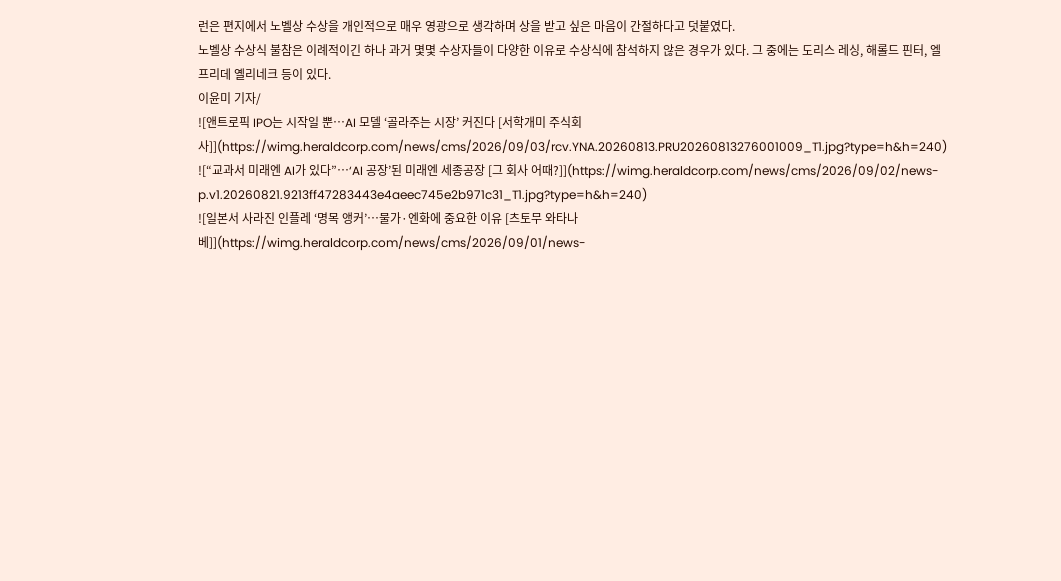런은 편지에서 노벨상 수상을 개인적으로 매우 영광으로 생각하며 상을 받고 싶은 마음이 간절하다고 덧붙였다.
노벨상 수상식 불참은 이례적이긴 하나 과거 몇몇 수상자들이 다양한 이유로 수상식에 참석하지 않은 경우가 있다. 그 중에는 도리스 레싱, 해롤드 핀터, 엘프리데 옐리네크 등이 있다.
이윤미 기자/
![앤트로픽 IPO는 시작일 뿐…AI 모델 ‘골라주는 시장’ 커진다 [서학개미 주식회사]](https://wimg.heraldcorp.com/news/cms/2026/09/03/rcv.YNA.20260813.PRU20260813276001009_T1.jpg?type=h&h=240)
![“교과서 미래엔 AI가 있다”…‘AI 공장’된 미래엔 세종공장 [그 회사 어때?]](https://wimg.heraldcorp.com/news/cms/2026/09/02/news-p.v1.20260821.9213ff47283443e4aeec745e2b971c31_T1.jpg?type=h&h=240)
![일본서 사라진 인플레 ‘명목 앵커’…물가·엔화에 중요한 이유 [츠토무 와타나베]](https://wimg.heraldcorp.com/news/cms/2026/09/01/news-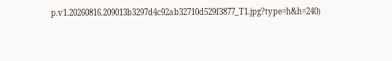p.v1.20260816.209013b3297d4c92ab32710d529f3877_T1.jpg?type=h&h=240)